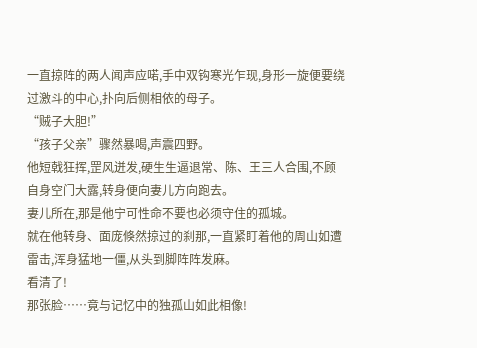一直掠阵的两人闻声应喏,手中双钩寒光乍现,身形一旋便要绕过激斗的中心,扑向后侧相依的母子。
“贼子大胆!”
“孩子父亲”骤然暴喝,声震四野。
他短戟狂挥,罡风迸发,硬生生逼退常、陈、王三人合围,不顾自身空门大露,转身便向妻儿方向跑去。
妻儿所在,那是他宁可性命不要也必须守住的孤城。
就在他转身、面庞倏然掠过的刹那,一直紧盯着他的周山如遭雷击,浑身猛地一僵,从头到脚阵阵发麻。
看清了!
那张脸……竟与记忆中的独孤山如此相像!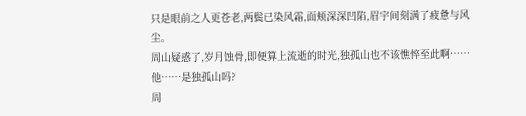只是眼前之人更苍老,两鬓已染风霜,面颊深深凹陷,眉宇间刻满了疲惫与风尘。
周山疑惑了,岁月蚀骨,即便算上流逝的时光,独孤山也不该憔悴至此啊……
他……是独孤山吗?
周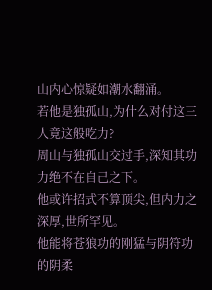山内心惊疑如潮水翻涌。
若他是独孤山,为什么对付这三人竟这般吃力?
周山与独孤山交过手,深知其功力绝不在自己之下。
他或许招式不算顶尖,但内力之深厚,世所罕见。
他能将苍狼功的刚猛与阴符功的阴柔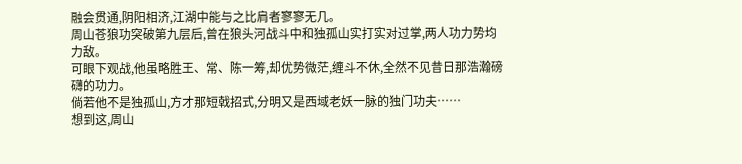融会贯通,阴阳相济,江湖中能与之比肩者寥寥无几。
周山苍狼功突破第九层后,曾在狼头河战斗中和独孤山实打实对过掌,两人功力势均力敌。
可眼下观战,他虽略胜王、常、陈一筹,却优势微茫,缠斗不休,全然不见昔日那浩瀚磅礴的功力。
倘若他不是独孤山,方才那短戟招式,分明又是西域老妖一脉的独门功夫……
想到这,周山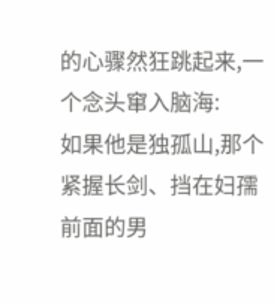的心骤然狂跳起来,一个念头窜入脑海:
如果他是独孤山,那个紧握长剑、挡在妇孺前面的男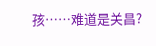孩……难道是关昌?